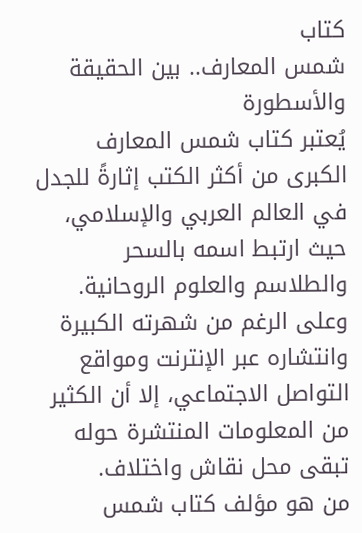كتاب
شمس المعارف.. بين الحقيقة والأسطورة
يُعتبر كتاب شمس المعارف الكبرى من أكثر الكتب إثارةً للجدل في العالم العربي والإسلامي، حيث ارتبط اسمه بالسحر والطلاسم والعلوم الروحانية. وعلى الرغم من شهرته الكبيرة وانتشاره عبر الإنترنت ومواقع التواصل الاجتماعي، إلا أن الكثير من المعلومات المنتشرة حوله تبقى محل نقاش واختلاف.
من هو مؤلف كتاب شمس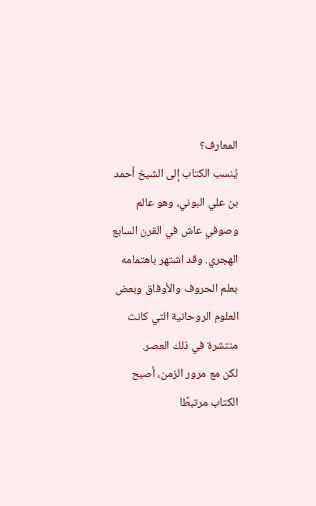المعارف؟
يُنسب الكتاب إلى الشيخ أحمد بن علي البوني، وهو عالم وصوفي عاش في القرن السابع الهجري. وقد اشتهر باهتمامه بعلم الحروف والأوفاق وبعض العلوم الروحانية التي كانت منتشرة في ذلك العصر.
لكن مع مرور الزمن، أصبح الكتاب مرتبطًا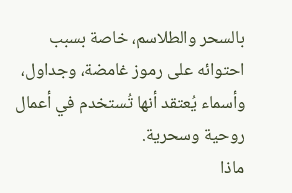بالسحر والطلاسم، خاصة بسبب احتوائه على رموز غامضة، وجداول، وأسماء يُعتقد أنها تُستخدم في أعمال روحية وسحرية.
ماذا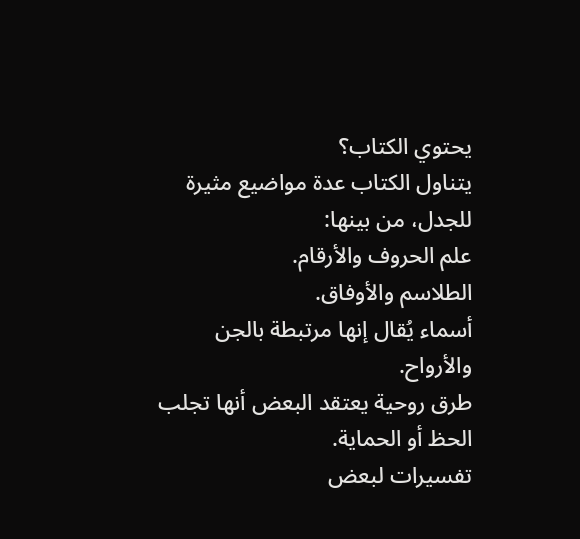يحتوي الكتاب؟
يتناول الكتاب عدة مواضيع مثيرة للجدل، من بينها:
علم الحروف والأرقام.
الطلاسم والأوفاق.
أسماء يُقال إنها مرتبطة بالجن والأرواح.
طرق روحية يعتقد البعض أنها تجلب الحظ أو الحماية.
تفسيرات لبعض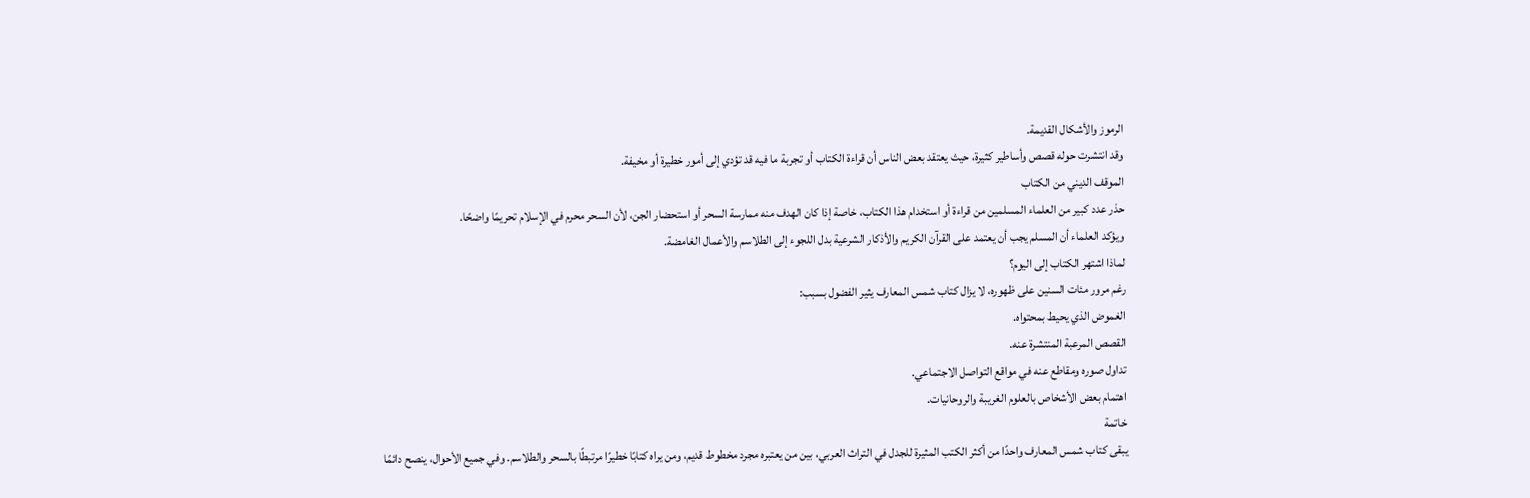الرموز والأشكال القديمة.
وقد انتشرت حوله قصص وأساطير كثيرة، حيث يعتقد بعض الناس أن قراءة الكتاب أو تجربة ما فيه قد تؤدي إلى أمور خطيرة أو مخيفة.
الموقف الديني من الكتاب
حذر عدد كبير من العلماء المسلمين من قراءة أو استخدام هذا الكتاب، خاصة إذا كان الهدف منه ممارسة السحر أو استحضار الجن، لأن السحر محرم في الإسلام تحريمًا واضحًا.
ويؤكد العلماء أن المسلم يجب أن يعتمد على القرآن الكريم والأذكار الشرعية بدل اللجوء إلى الطلاسم والأعمال الغامضة.
لماذا اشتهر الكتاب إلى اليوم؟
رغم مرور مئات السنين على ظهوره، لا يزال كتاب شمس المعارف يثير الفضول بسبب:
الغموض الذي يحيط بمحتواه.
القصص المرعبة المنتشرة عنه.
تداول صوره ومقاطع عنه في مواقع التواصل الاجتماعي.
اهتمام بعض الأشخاص بالعلوم الغريبة والروحانيات.
خاتمة
يبقى كتاب شمس المعارف واحدًا من أكثر الكتب المثيرة للجدل في التراث العربي، بين من يعتبره مجرد مخطوط قديم، ومن يراه كتابًا خطيرًا مرتبطًا بالسحر والطلاسم. وفي جميع الأحوال، ينصح دائمًا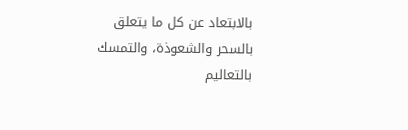بالابتعاد عن كل ما يتعلق بالسحر والشعوذة، والتمسك بالتعاليم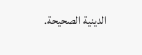الدينية الصحيحة.